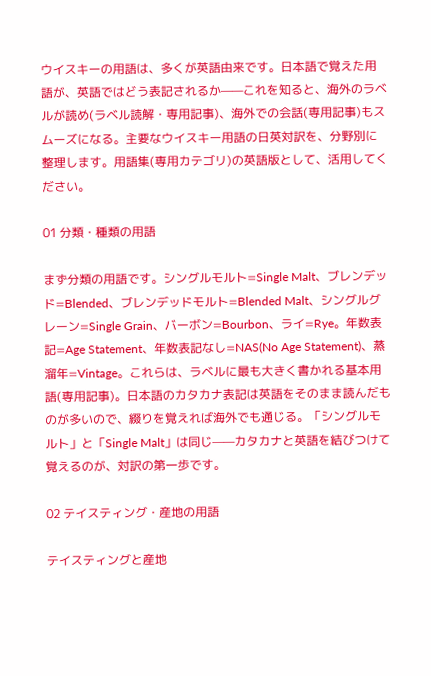ウイスキーの用語は、多くが英語由来です。日本語で覚えた用語が、英語ではどう表記されるか——これを知ると、海外のラベルが読め(ラベル読解・専用記事)、海外での会話(専用記事)もスムーズになる。主要なウイスキー用語の日英対訳を、分野別に整理します。用語集(専用カテゴリ)の英語版として、活用してください。

01 分類・種類の用語

まず分類の用語です。シングルモルト=Single Malt、ブレンデッド=Blended、ブレンデッドモルト=Blended Malt、シングルグレーン=Single Grain、バーボン=Bourbon、ライ=Rye。年数表記=Age Statement、年数表記なし=NAS(No Age Statement)、蒸溜年=Vintage。これらは、ラベルに最も大きく書かれる基本用語(専用記事)。日本語のカタカナ表記は英語をそのまま読んだものが多いので、綴りを覚えれば海外でも通じる。「シングルモルト」と「Single Malt」は同じ——カタカナと英語を結びつけて覚えるのが、対訳の第一歩です。

02 テイスティング・産地の用語

テイスティングと産地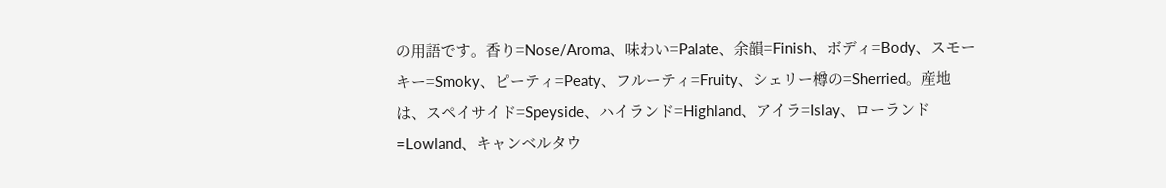の用語です。香り=Nose/Aroma、味わい=Palate、余韻=Finish、ボディ=Body、スモーキー=Smoky、ピーティ=Peaty、フルーティ=Fruity、シェリー樽の=Sherried。産地は、スペイサイド=Speyside、ハイランド=Highland、アイラ=Islay、ローランド=Lowland、キャンベルタウ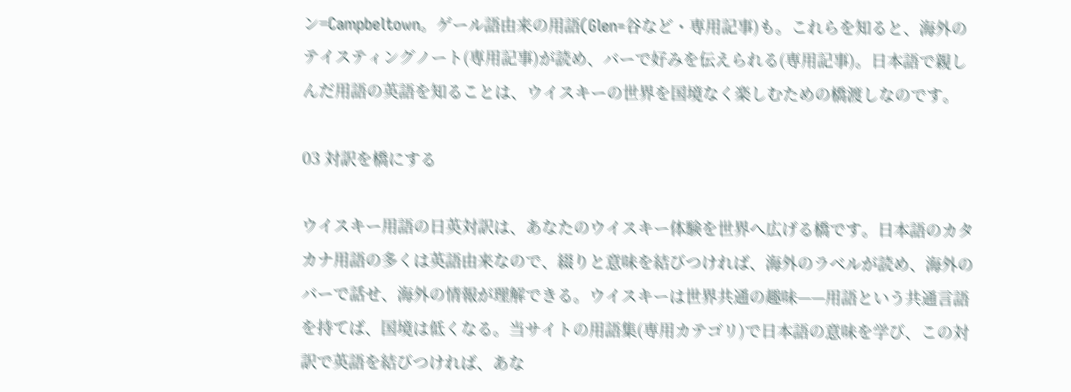ン=Campbeltown。ゲール語由来の用語(Glen=谷など・専用記事)も。これらを知ると、海外のテイスティングノート(専用記事)が読め、バーで好みを伝えられる(専用記事)。日本語で親しんだ用語の英語を知ることは、ウイスキーの世界を国境なく楽しむための橋渡しなのです。

03 対訳を橋にする

ウイスキー用語の日英対訳は、あなたのウイスキー体験を世界へ広げる橋です。日本語のカタカナ用語の多くは英語由来なので、綴りと意味を結びつければ、海外のラベルが読め、海外のバーで話せ、海外の情報が理解できる。ウイスキーは世界共通の趣味——用語という共通言語を持てば、国境は低くなる。当サイトの用語集(専用カテゴリ)で日本語の意味を学び、この対訳で英語を結びつければ、あな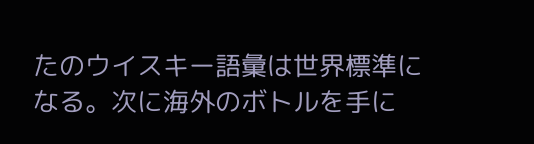たのウイスキー語彙は世界標準になる。次に海外のボトルを手に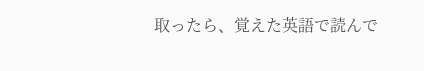取ったら、覚えた英語で読んで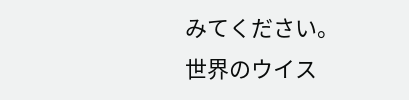みてください。世界のウイス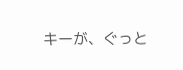キーが、ぐっと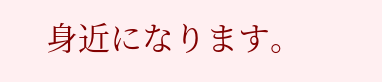身近になります。